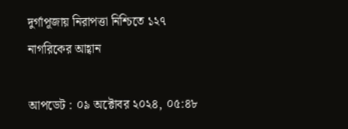দুর্গাপূজায় নিরাপত্তা নিশ্চিতে ১২৭ নাগরিকের আহ্বান

আপডেট : ০৯ অক্টোবর ২০২৪, ০৫:৪৮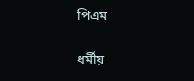পিএম

ধর্মীয়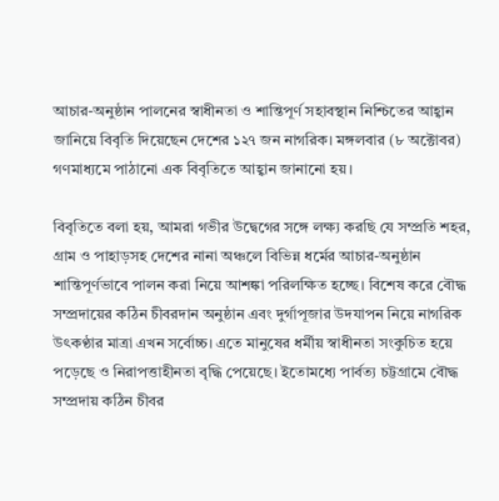আচার-অনুষ্ঠান পালনের স্বাধীনতা ও শান্তিপূর্ণ সহাবস্থান নিশ্চিতের আহ্বান জানিয়ে বিবৃতি দিয়েছেন দেশের ১২৭ জন নাগরিক। মঙ্গলবার (৮ অক্টোবর) গণমাধ্যমে পাঠানো এক বিবৃতিতে আহ্বান জানানো হয়।

বিবৃতিতে বলা হয়, আমরা গভীর উদ্বেগের সঙ্গে লক্ষ্য করছি যে সম্প্রতি শহর, গ্রাম ও পাহাড়সহ দেশের নানা অঞ্চলে বিভিন্ন ধর্মের আচার-অনুষ্ঠান শান্তিপূর্ণভাবে পালন করা নিয়ে আশঙ্কা পরিলক্ষিত হচ্ছে। বিশেষ করে বৌদ্ধ সম্প্রদায়ের কঠিন চীবরদান অনুষ্ঠান এবং দুর্গাপূজার উদযাপন নিয়ে নাগরিক উৎকণ্ঠার মাত্রা এখন সর্বোচ্চ। এতে মানুষের ধর্মীয় স্বাধীনতা সংকুচিত হয়ে পড়েছে ও নিরাপত্তাহীনতা বৃদ্ধি পেয়েছে। ইতোমধ্যে পার্বত্য চট্টগ্রামে বৌদ্ধ সম্প্রদায় কঠিন চীবর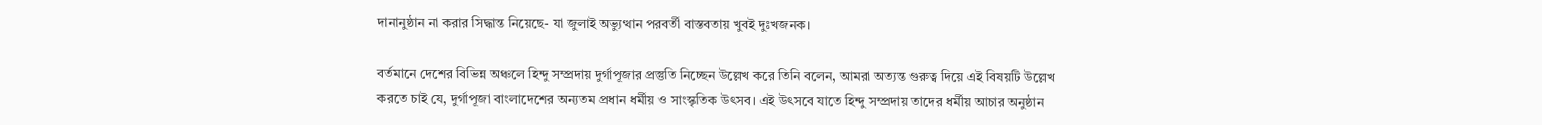দানানুষ্ঠান না করার সিদ্ধান্ত নিয়েছে- যা জুলাই অভ্যুত্থান পরবর্তী বাস্তবতায় খুবই দুঃখজনক।

বর্তমানে দেশের বিভিন্ন অঞ্চলে হিন্দু সম্প্রদায় দুর্গাপূজার প্রস্তুতি নিচ্ছেন উল্লেখ করে তিনি বলেন, আমরা অত্যন্ত গুরুত্ব দিয়ে এই বিষয়টি উল্লেখ করতে চাই যে, দুর্গাপূজা বাংলাদেশের অন্যতম প্রধান ধর্মীয় ও সাংস্কৃতিক উৎসব। এই উৎসবে যাতে হিন্দু সম্প্রদায় তাদের ধর্মীয় আচার অনুষ্ঠান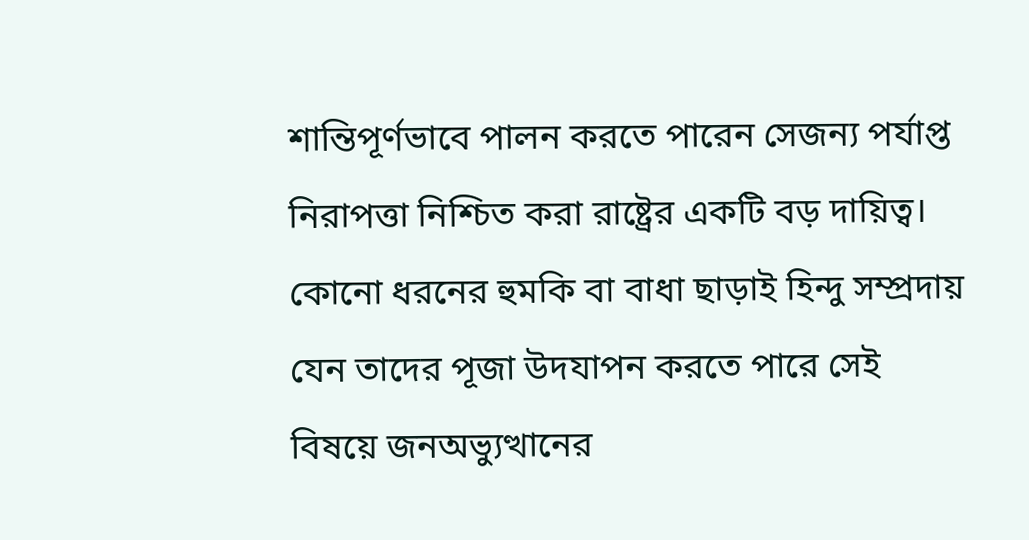শান্তিপূর্ণভাবে পালন করতে পারেন সেজন্য পর্যাপ্ত নিরাপত্তা নিশ্চিত করা রাষ্ট্রের একটি বড় দায়িত্ব। কোনো ধরনের হুমকি বা বাধা ছাড়াই হিন্দু সম্প্রদায় যেন তাদের পূজা উদযাপন করতে পারে সেই বিষয়ে জনঅভ্যুত্থানের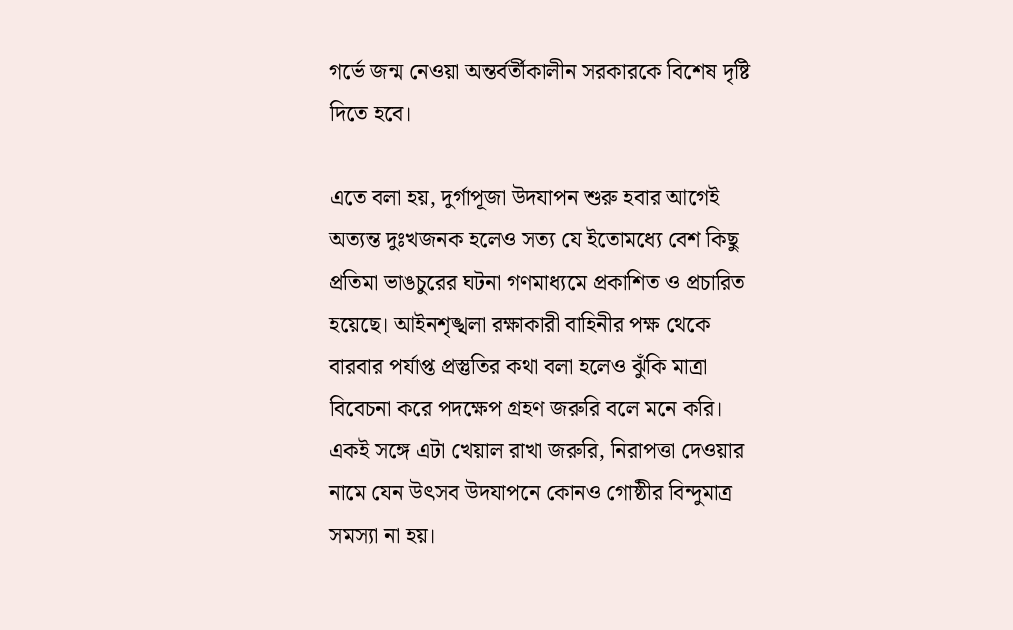গর্ভে জন্ম নেওয়া অন্তর্বর্তীকালীন সরকারকে বিশেষ দৃষ্টি দিতে হবে।

এতে বলা হয়, দুর্গাপূজা উদযাপন শুরু হবার আগেই অত্যন্ত দুঃখজনক হলেও সত্য যে ইতোমধ্যে বেশ কিছু প্রতিমা ভাঙচুরের ঘটনা গণমাধ্যমে প্রকাশিত ও প্রচারিত হয়েছে। আইনশৃঙ্খলা রক্ষাকারী বাহিনীর পক্ষ থেকে বারবার পর্যাপ্ত প্রস্তুতির কথা বলা হলেও ঝুঁকি মাত্রা বিবেচনা করে পদক্ষেপ গ্রহণ জরুরি বলে মনে করি। একই সঙ্গে এটা খেয়াল রাখা জরুরি, নিরাপত্তা দেওয়ার নামে যেন উৎসব উদযাপনে কোনও গোষ্ঠীর বিন্দুমাত্র সমস্যা না হয়।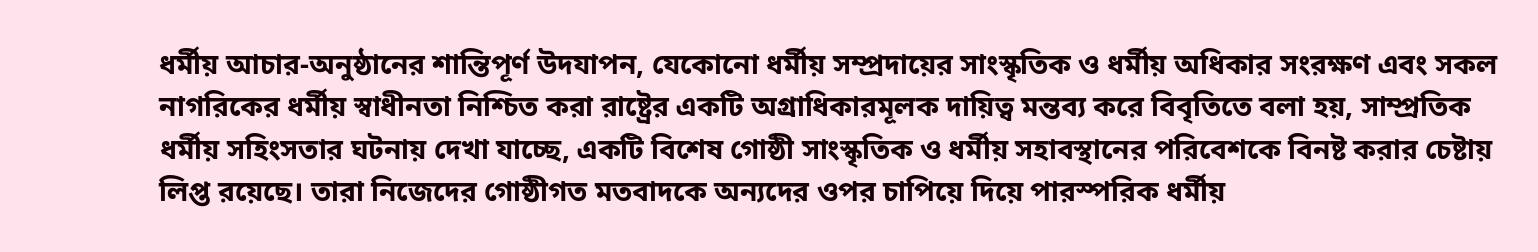ধর্মীয় আচার-অনুষ্ঠানের শান্তিপূর্ণ উদযাপন, যেকোনো ধর্মীয় সম্প্রদায়ের সাংস্কৃতিক ও ধর্মীয় অধিকার সংরক্ষণ এবং সকল নাগরিকের ধর্মীয় স্বাধীনতা নিশ্চিত করা রাষ্ট্রের একটি অগ্রাধিকারমূলক দায়িত্ব মন্তব্য করে বিবৃতিতে বলা হয়, সাম্প্রতিক ধর্মীয় সহিংসতার ঘটনায় দেখা যাচ্ছে, একটি বিশেষ গোষ্ঠী সাংস্কৃতিক ও ধর্মীয় সহাবস্থানের পরিবেশকে বিনষ্ট করার চেষ্টায় লিপ্ত রয়েছে। তারা নিজেদের গোষ্ঠীগত মতবাদকে অন্যদের ওপর চাপিয়ে দিয়ে পারস্পরিক ধর্মীয়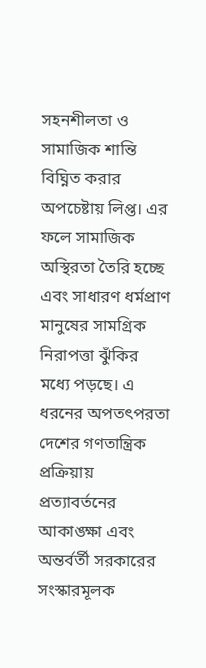সহনশীলতা ও সামাজিক শান্তি বিঘ্নিত করার অপচেষ্টায় লিপ্ত। এর ফলে সামাজিক অস্থিরতা তৈরি হচ্ছে এবং সাধারণ ধর্মপ্রাণ মানুষের সামগ্রিক নিরাপত্তা ঝুঁকির মধ্যে পড়ছে। এ ধরনের অপতৎপরতা দেশের গণতান্ত্রিক প্রক্রিয়ায় প্রত্যাবর্তনের আকাঙ্ক্ষা এবং অন্তর্বর্তী সরকারের সংস্কারমূলক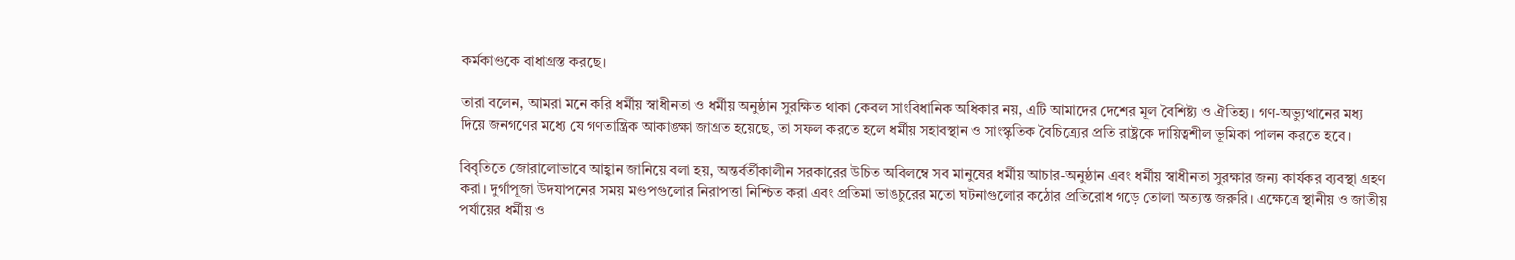কর্মকাণ্ডকে বাধাগ্রস্ত করছে।

তারা বলেন, আমরা মনে করি ধর্মীয় স্বাধীনতা ও ধর্মীয় অনুষ্ঠান সুরক্ষিত থাকা কেবল সাংবিধানিক অধিকার নয়, এটি আমাদের দেশের মূল বৈশিষ্ট্য ও ঐতিহ্য। গণ-অভ্যুত্থানের মধ্য দিয়ে জনগণের মধ্যে যে গণতান্ত্রিক আকাঙ্ক্ষা জাগ্রত হয়েছে, তা সফল করতে হলে ধর্মীয় সহাবস্থান ও সাংস্কৃতিক বৈচিত্র্যের প্রতি রাষ্ট্রকে দায়িত্বশীল ভূমিকা পালন করতে হবে।

বিবৃতিতে জোরালোভাবে আহ্বান জানিয়ে বলা হয়, অন্তর্বর্তীকালীন সরকারের উচিত অবিলম্বে সব মানুষের ধর্মীয় আচার-অনুষ্ঠান এবং ধর্মীয় স্বাধীনতা সুরক্ষার জন্য কার্যকর ব্যবস্থা গ্রহণ করা। দুর্গাপূজা উদযাপনের সময় মণ্ডপগুলোর নিরাপত্তা নিশ্চিত করা এবং প্রতিমা ভাঙচুরের মতো ঘটনাগুলোর কঠোর প্রতিরোধ গড়ে তোলা অত্যন্ত জরুরি। এক্ষেত্রে স্থানীয় ও জাতীয় পর্যায়ের ধর্মীয় ও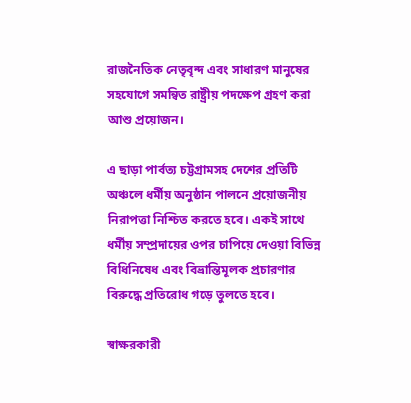রাজনৈতিক নেতৃবৃন্দ এবং সাধারণ মানুষের সহযোগে সমন্বিত রাষ্ট্রীয় পদক্ষেপ গ্রহণ করা আশু প্রয়োজন।

এ ছাড়া পার্বত্য চট্টগ্রামসহ দেশের প্রতিটি অঞ্চলে ধর্মীয় অনুষ্ঠান পালনে প্রয়োজনীয় নিরাপত্তা নিশ্চিত করতে হবে। একই সাথে ধর্মীয় সম্প্রদায়ের ওপর চাপিয়ে দেওয়া বিভিন্ন বিধিনিষেধ এবং বিভ্রান্তিমূলক প্রচারণার বিরুদ্ধে প্রতিরোধ গড়ে তুলতে হবে।

স্বাক্ষরকারী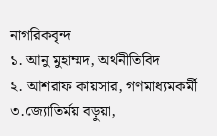নাগরিকবৃন্দ
১. আনু মুহাম্মদ, অর্থনীতিবিদ
২. আশরাফ কায়সার, গণমাধ্যমকর্মী
৩.জ্যোতির্ময় বড়ুয়া,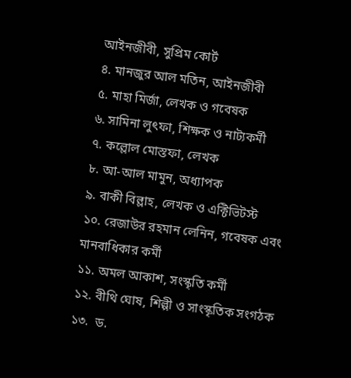আইনজীবী, সুপ্রিম কোর্ট
৪. মানজুর আল মতিন, আইনজীবী
৫. মাহা মির্জা, লেখক ও গবেষক
৬. সামিনা লুৎফা, শিক্ষক ও নাট্যকর্মী
৭. কল্লোল মোস্তফা, লেখক
৮. আ-আল মামুন, অধ্যাপক
৯. বাকী বিল্লাহ, লেখক ও এক্টিভিটস্ট
১০. রেজাউর রহমান লেনিন, গবেষক এবং মানবাধিকার কর্মী
১১. অমল আকাশ, সংস্কৃতি কর্মী
১২. বীথি ঘোষ, শিল্পী ও সাংস্কৃতিক সংগঠক
১৩.  ড.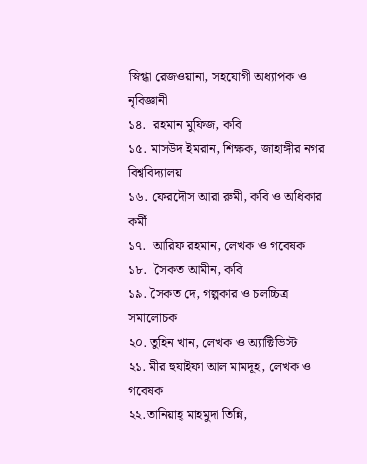স্নিগ্ধা রেজওয়ানা, সহযোগী অধ্যাপক ও নৃবিজ্ঞানী
১৪.  রহমান মুফিজ, কবি
১৫. মাসউদ ইমরান, শিক্ষক, জাহাঙ্গীর নগর বিশ্ববিদ্যালয়
১৬. ফেরদৌস আরা রুমী, কবি ও অধিকার কর্মী
১৭.  আরিফ রহমান, লেখক ও গবেষক
১৮.  সৈকত আমীন, কবি
১৯. সৈকত দে, গল্পকার ও চলচ্চিত্র সমালোচক
২০. তুহিন খান, লেখক ও অ্যাক্টিভিস্ট
২১. মীর হুযাইফা আল মামদূহ, লেখক ও গবেষক
২২.তানিয়াহ্ মাহমুদা তিন্নি,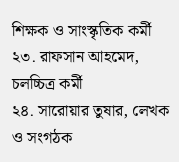শিক্ষক ও সাংস্কৃতিক কর্মী
২৩. রাফসান আহমেদ, চলচ্চিত্র কর্মী
২৪. সারোয়ার তুষার, লেখক ও সংগঠক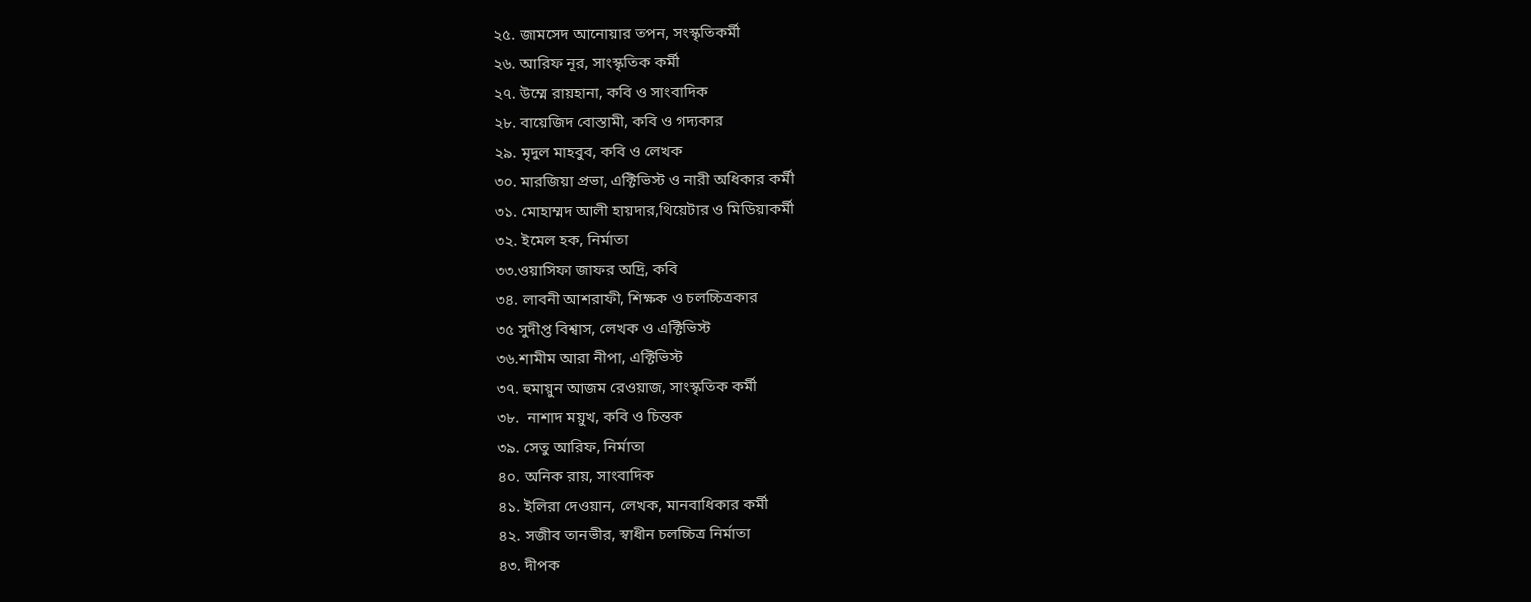২৫. জামসেদ আনোয়ার তপন, সংস্কৃতিকর্মী
২৬. আরিফ নূর, সাংস্কৃতিক কর্মী
২৭. উম্মে রায়হানা, কবি ও সাংবাদিক
২৮. বায়েজিদ বোস্তামী, কবি ও গদ্যকার
২৯. মৃদুল মাহবুব, কবি ও লেখক
৩০. মারজিয়া প্রভা, এক্টিভিস্ট ও নারী অধিকার কর্মী
৩১. মোহাম্মদ আলী হায়দার,থিয়েটার ও মিডিয়াকর্মী
৩২. ইমেল হক, নির্মাতা
৩৩.ওয়াসিফা জাফর অদ্রি, কবি
৩৪. লাবনী আশরাফী, শিক্ষক ও চলচ্চিত্রকার
৩৫ সুদীপ্ত বিশ্বাস, লেখক ও এক্টিভিস্ট
৩৬.শামীম আরা নীপা, এক্টিভিস্ট
৩৭. হুমায়ুন আজম রেওয়াজ, সাংস্কৃতিক কর্মী
৩৮.  নাশাদ ময়ুখ, কবি ও চিন্তক
৩৯. সেতু আরিফ, নির্মাতা
৪০. অনিক রায়, সাংবাদিক
৪১. ইলিরা দেওয়ান, লেখক, মানবাধিকার কর্মী
৪২. সজীব তানভীর, স্বাধীন চলচ্চিত্র নির্মাতা
৪৩. দীপক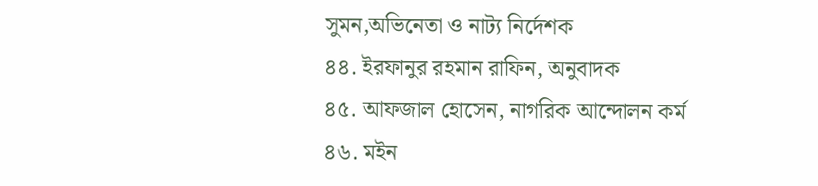সুমন,অভিনেতা ও নাট্য নির্দেশক
৪৪. ইরফানুর রহমান রাফিন, অনুবাদক
৪৫. আফজাল হোসেন, নাগরিক আন্দোলন কর্ম
৪৬. মইন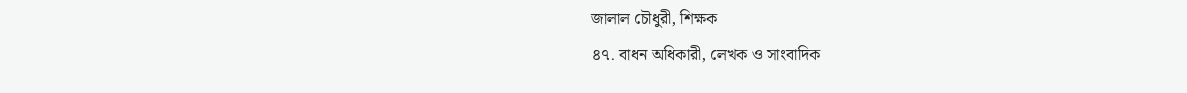জালাল চৌধুরী, শিক্ষক
৪৭. বাধন অধিকারী, লেখক ও সাংবাদিক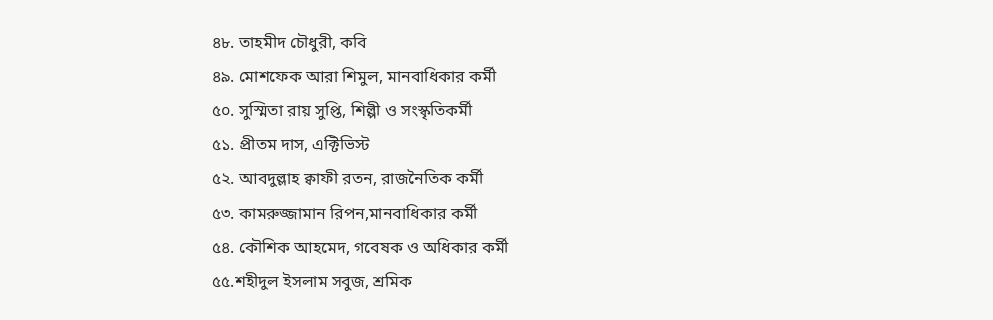৪৮. তাহমীদ চৌধুরী, কবি
৪৯. মোশফেক আরা শিমুল, মানবাধিকার কর্মী
৫০. সুস্মিতা রায় সুপ্তি, শিল্পী ও সংস্কৃতিকর্মী
৫১. প্রীতম দাস, এক্টিভিস্ট
৫২. আবদুল্লাহ ক্বাফী রতন, রাজনৈতিক কর্মী
৫৩. কামরুজ্জামান রিপন,মানবাধিকার কর্মী
৫৪. কৌশিক আহমেদ, গবেষক ও অধিকার কর্মী
৫৫.শহীদুল ইসলাম সবুজ, শ্রমিক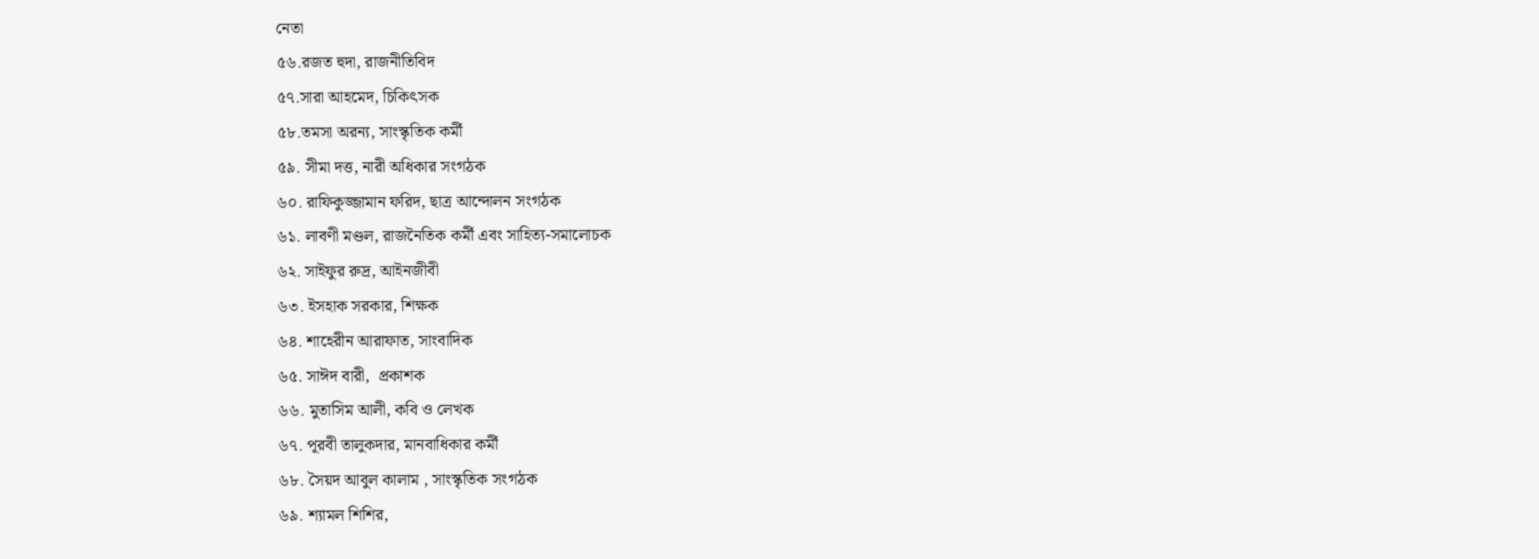নেতা
৫৬.রজত হুদা, রাজনীতিবিদ
৫৭.সারা আহমেদ, চিকিৎসক
৫৮.তমসা অরন্য, সাংস্কৃতিক কর্মী
৫৯. সীমা দত্ত, নারী অধিকার সংগঠক
৬০. রাফিকুজ্জামান ফরিদ, ছাত্র আন্দোলন সংগঠক
৬১. লাবণী মণ্ডল, রাজনৈতিক কর্মী এবং সাহিত্য-সমালোচক
৬২. সাইফুর রুদ্র, আইনজীবী
৬৩. ইসহাক সরকার, শিক্ষক
৬৪. শাহেরীন আরাফাত, সাংবাদিক
৬৫. সাঈদ বারী,  প্রকাশক
৬৬. মুতাসিম আলী, কবি ও লেখক
৬৭. পূরবী তালুকদার, মানবাধিকার কর্মী
৬৮. সৈয়দ আবুল কালাম , সাংস্কৃতিক সংগঠক
৬৯. শ্যামল শিশির,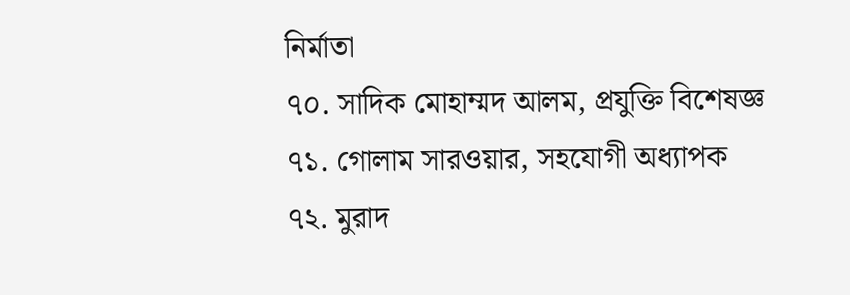নির্মাতা
৭০. সাদিক মোহাম্মদ আলম, প্রযুক্তি বিশেষজ্ঞ
৭১. গোলাম সারওয়ার, সহযোগী অধ্যাপক
৭২. মুরাদ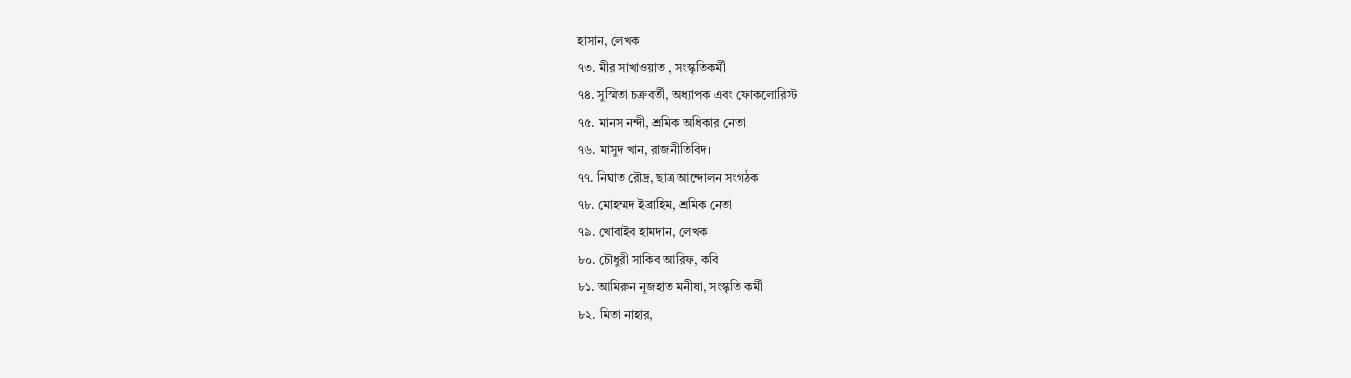হাসান, লেখক
৭৩. মীর সাখাওয়াত , সংস্কৃতিকর্মী
৭৪. সুস্মিতা চক্রবর্তী, অধ্যাপক এবং ফোকলোরিস্ট
৭৫. মানস নন্দী, শ্রমিক অধিকার নেতা
৭৬. মাসুদ খান, রাজনীতিবিদ।
৭৭. নিঘাত রৌদ্র, ছাত্র আন্দোলন সংগঠক
৭৮. মোহম্মদ ইব্রাহিম, শ্রমিক নেতা
৭৯. খোবাইব হামদান, লেখক
৮০. চৌধুরী সাকিব আরিফ, কবি
৮১. আমিরুন নূজহাত মনীষা, সংস্কৃতি কর্মী
৮২. মিতা নাহার,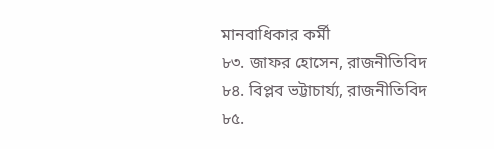মানবাধিকার কর্মী
৮৩. জাফর হোসেন, রাজনীতিবিদ
৮৪. বিপ্লব ভট্টাচার্য্য, রাজনীতিবিদ
৮৫.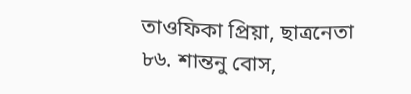তাওফিকা প্রিয়া, ছাত্রনেতা
৮৬. শান্তনু বোস,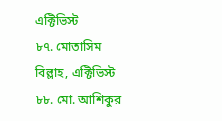এক্টিভিস্ট
৮৭. মোতাসিম বিল্লাহ, এক্টিভিস্ট
৮৮. মো. আশিকুর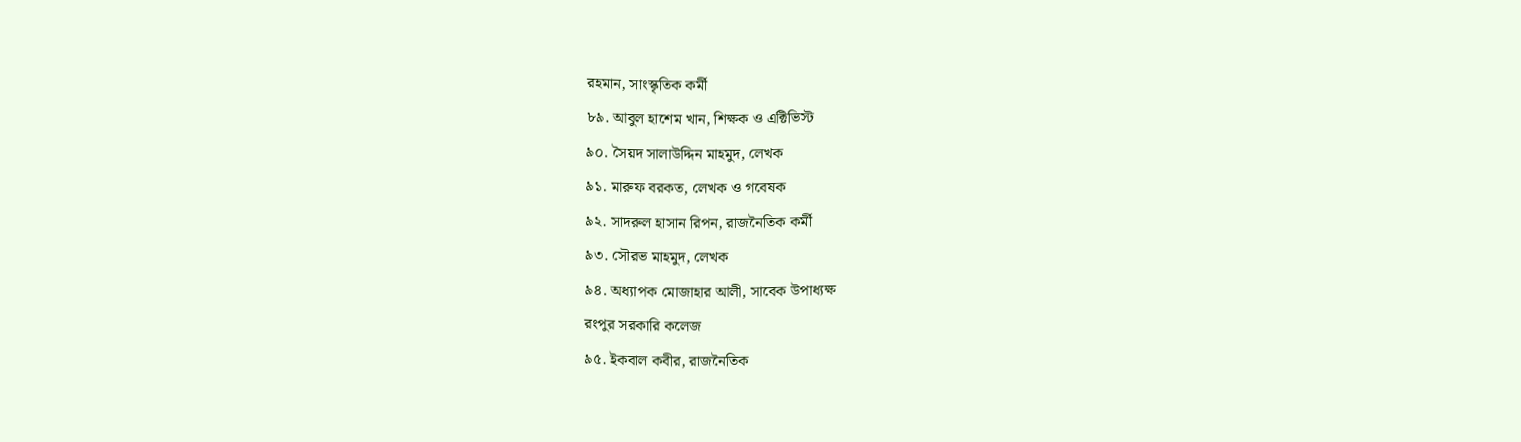রহমান, সাংস্কৃতিক কর্মী
৮৯. আবুল হাশেম খান, শিক্ষক ও এক্টিভিস্ট
৯০. সৈয়দ সালাউদ্দিন মাহমুদ, লেখক
৯১. মারুফ বরকত, লেখক ও গবেষক
৯২. সাদরুল হাসান রিপন, রাজনৈতিক কর্মী
৯৩. সৌরভ মাহমুদ, লেখক
৯৪. অধ্যাপক মোজাহার আলী, সাবেক উপাধ্যক্ষ
রংপুর সরকারি কলেজ
৯৫. ইকবাল কবীর, রাজনৈতিক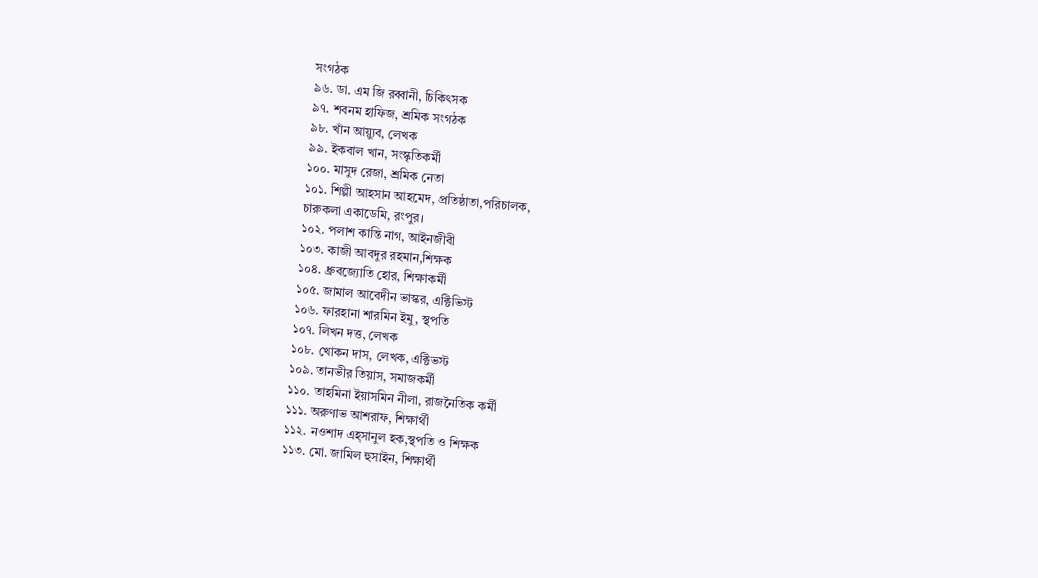সংগঠক
৯৬. ডা. এম জি রব্বানী, চিকিৎসক
৯৭. শবনম হাফিজ, শ্রমিক সংগঠক
৯৮. খাঁন আয়্যুব, লেখক
৯৯. ইকবাল খান, সংস্কৃতিকর্মী
১০০. মাসুদ রেজা, শ্রমিক নেতা
১০১. শিল্পী আহসান আহমেদ, প্রতিষ্ঠাতা,পরিচালক,
চারুকলা একাডেমি, রংপুর।
১০২. পলাশ কান্তি নাগ, আইনজীবী
১০৩. কাজী আবদুর রহমান,শিক্ষক
১০৪. ধ্রুবজ্যোতি হোর, শিক্ষাকর্মী
১০৫. জামাল আবেদীন ভাস্কর, এক্টিভিস্ট
১০৬. ফারহানা শারমিন ইমু, স্থপতি
১০৭. লিখন দত্ত, লেখক
১০৮. খোকন দাস, লেখক, এক্টিভস্ট
১০৯. তানভীর তিয়াস, সমাজকর্মী
১১০. তাহমিনা ইয়াসমিন নীলা, রাজনৈতিক কর্মী
১১১. অরুণাভ আশরাফ, শিক্ষার্থী
১১২. নওশাদ এহ্সানুল হক,স্থপতি ও শিক্ষক
১১৩. মো. জামিল হুসাইন, শিক্ষার্থী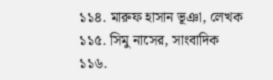১১৪. মারুফ হাসান ভূঞা, লেখক
১১৫. সিমু নাসের, সাংবাদিক
১১৬.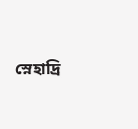স্নেহাদ্রি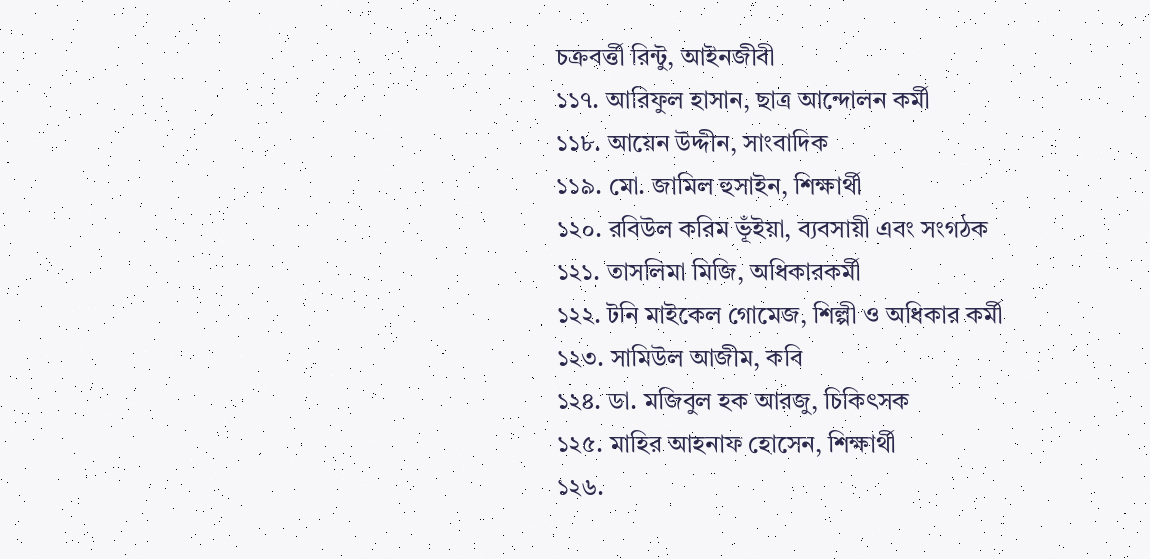চক্রবর্ত্তী রিন্টু, আইনজীবী
১১৭. আরিফুল হাসান, ছাত্র আন্দোলন কর্মী
১১৮. আয়েন উদ্দীন, সাংবাদিক
১১৯. মো. জামিল হুসাইন, শিক্ষার্থী
১২০. রবিউল করিম ভূঁইয়া, ব্যবসায়ী এবং সংগঠক
১২১. তাসলিমা মিজি, অধিকারকর্মী
১২২. টনি মাইকেল গোমেজ, শিল্পী ও অধিকার কর্মী
১২৩. সামিউল আজীম, কবি
১২৪. ডা. মজিবুল হক আরজু, চিকিৎসক
১২৫. মাহির আহনাফ হোসেন, শিক্ষার্থী
১২৬.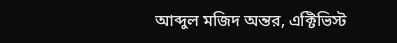আব্দুল মজিদ অন্তর, এক্টিভিস্ট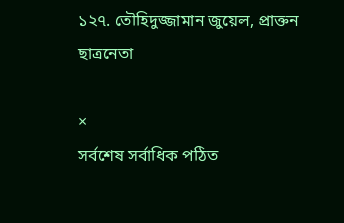১২৭. তৌহিদুজ্জামান জুয়েল, প্রাক্তন ছাত্রনেতা

×
সর্বশেষ সর্বাধিক পঠিত